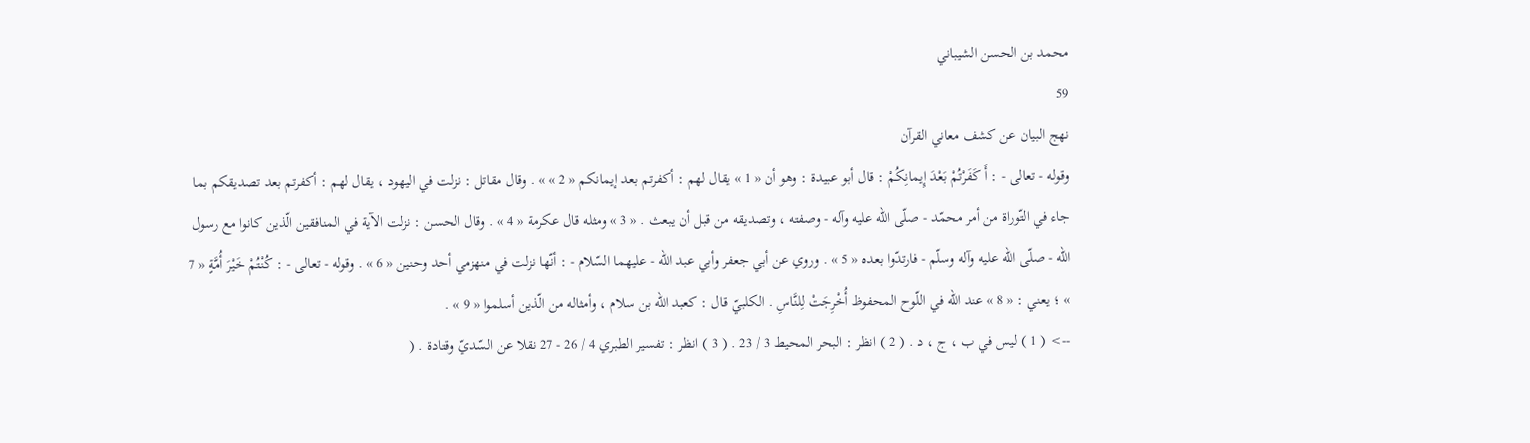محمد بن الحسن الشيباني
59
نهج البيان عن كشف معاني القرآن
وقوله - تعالى - : أَ كَفَرْتُمْ بَعْدَ إِيمانِكُمْ : قال أبو عبيدة : وهو أن « 1 » يقال لهم : أكفرتم بعد إيمانكم « 2 » » . وقال مقاتل : نزلت في اليهود ، يقال لهم : أكفرتم بعد تصديقكم بما جاء في التّوراة من أمر محمّد - صلّى اللّه عليه وآله - وصفته ، وتصديقه من قبل أن يبعث . « 3 » ومثله قال عكرمة « 4 » . وقال الحسن : نزلت الآية في المنافقين الّذين كانوا مع رسول اللّه - صلّى اللّه عليه وآله وسلّم - فارتدّوا بعده « 5 » . وروي عن أبي جعفر وأبي عبد اللّه - عليهما السّلام - : أنّها نزلت في منهزمي أحد وحنين « 6 » . وقوله - تعالى - : كُنْتُمْ خَيْرَ أُمَّةٍ « 7 » ؛ يعني : « 8 » عند اللّه في اللّوح المحفوظ أُخْرِجَتْ لِلنَّاسِ . الكلبيّ قال : كعبد اللّه بن سلام ، وأمثاله من الّذين أسلموا « 9 » .
--> ( 1 ) ليس في ب ، ج ، د . ( 2 ) انظر : البحر المحيط 3 / 23 . ( 3 ) انظر : تفسير الطبري 4 / 26 - 27 نقلا عن السّديّ وقتادة . (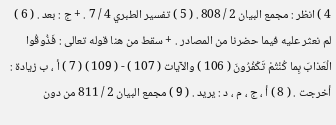4 ) انظر : مجمع البيان 2 / 808 . ( 5 ) تفسير الطبري 4 / 7 . + ج : بعد . ( 6 ) لم نعثر عليه فيما حضرنا من المصادر . + سقط من هنا قوله تعالى : فَذُوقُوا الْعَذابَ بِما كُنْتُمْ تَكْفُرُونَ ( 106 ) والآيات ( 107 ) - ( 109 ) ( 7 ) أ ، ب زيادة : أخرجت . ( 8 ) أ ، ج ، م ، د : يريد . ( 9 ) مجمع البيان 2 / 811 من دون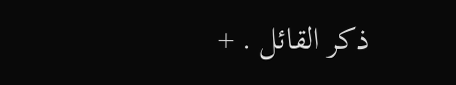ذكر القائل . +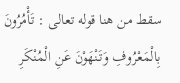سقط من هنا قوله تعالى : تَأْمُرُونَ بِالْمَعْرُوفِ وَتَنْهَوْنَ عَنِ الْمُنْكَرِ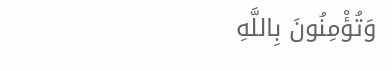وَتُؤْمِنُونَ بِاللَّهِ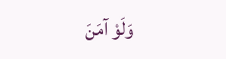وَلَوْ آمَنَ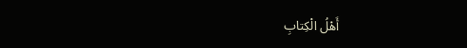أَهْلُ الْكِتابِ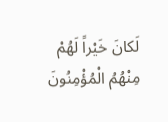لَكانَ خَيْراً لَهُمْ مِنْهُمُ الْمُؤْمِنُونَ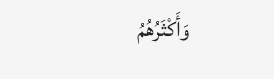وَأَكْثَرُهُمُ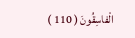الْفاسِقُونَ ( 110 )